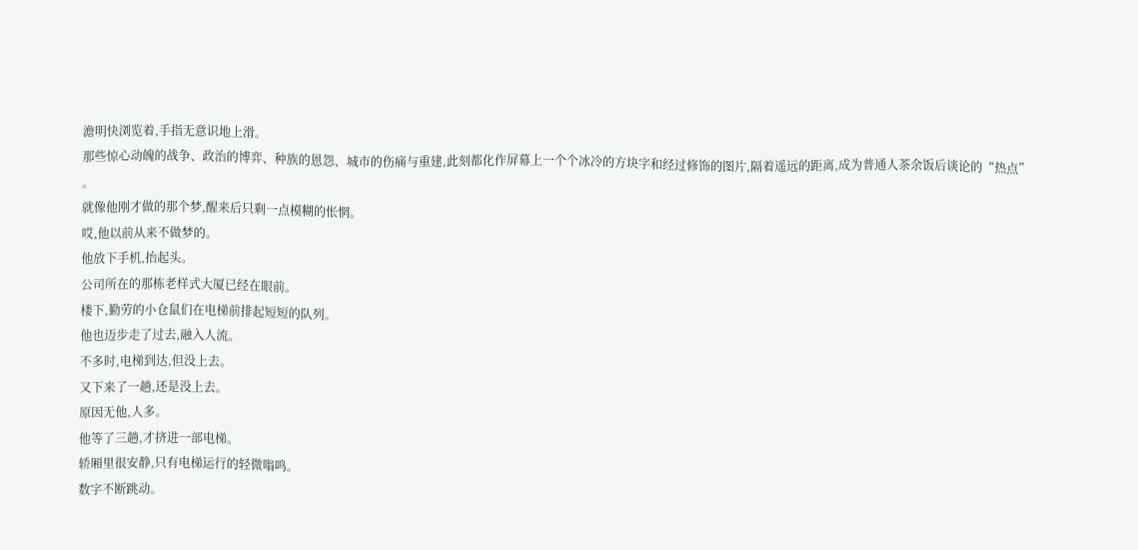澹明快浏览着,手指无意识地上滑。
那些惊心动魄的战争、政治的博弈、种族的恩怨、城市的伤痛与重建,此刻都化作屏幕上一个个冰冷的方块字和经过修饰的图片,隔着遥远的距离,成为普通人茶余饭后谈论的“热点”
。
就像他刚才做的那个梦,醒来后只剩一点模糊的怅惘。
哎,他以前从来不做梦的。
他放下手机,抬起头。
公司所在的那栋老样式大厦已经在眼前。
楼下,勤劳的小仓鼠们在电梯前排起短短的队列。
他也迈步走了过去,融入人流。
不多时,电梯到达,但没上去。
又下来了一趟,还是没上去。
原因无他,人多。
他等了三趟,才挤进一部电梯。
轿厢里很安静,只有电梯运行的轻微嗡鸣。
数字不断跳动。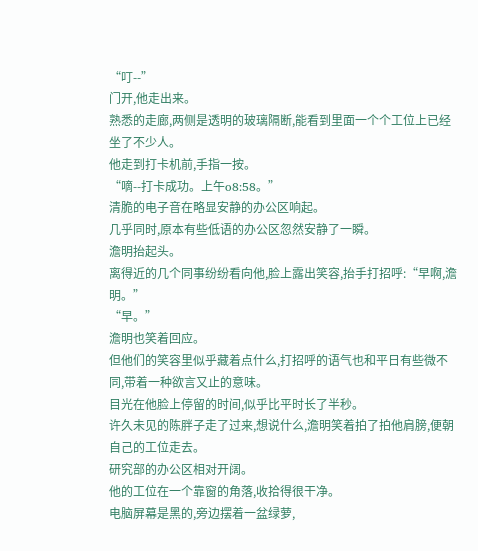“叮--”
门开,他走出来。
熟悉的走廊,两侧是透明的玻璃隔断,能看到里面一个个工位上已经坐了不少人。
他走到打卡机前,手指一按。
“嘀--打卡成功。上午o8:58。”
清脆的电子音在略显安静的办公区响起。
几乎同时,原本有些低语的办公区忽然安静了一瞬。
澹明抬起头。
离得近的几个同事纷纷看向他,脸上露出笑容,抬手打招呼:“早啊,澹明。”
“早。”
澹明也笑着回应。
但他们的笑容里似乎藏着点什么,打招呼的语气也和平日有些微不同,带着一种欲言又止的意味。
目光在他脸上停留的时间,似乎比平时长了半秒。
许久未见的陈胖子走了过来,想说什么,澹明笑着拍了拍他肩膀,便朝自己的工位走去。
研究部的办公区相对开阔。
他的工位在一个靠窗的角落,收拾得很干净。
电脑屏幕是黑的,旁边摆着一盆绿萝,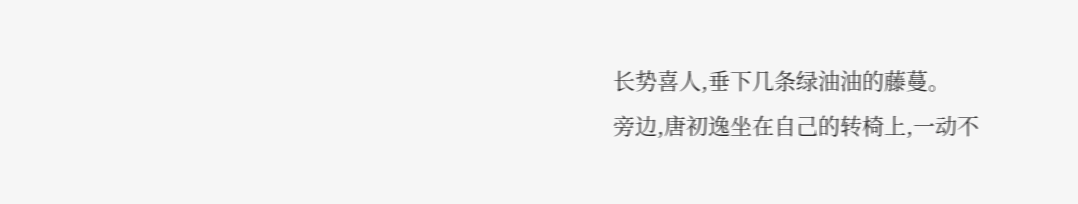长势喜人,垂下几条绿油油的藤蔓。
旁边,唐初逸坐在自己的转椅上,一动不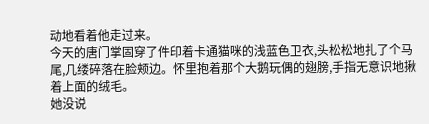动地看着他走过来。
今天的唐门掌固穿了件印着卡通猫咪的浅蓝色卫衣,头松松地扎了个马尾,几缕碎落在脸颊边。怀里抱着那个大鹅玩偶的翅膀,手指无意识地揪着上面的绒毛。
她没说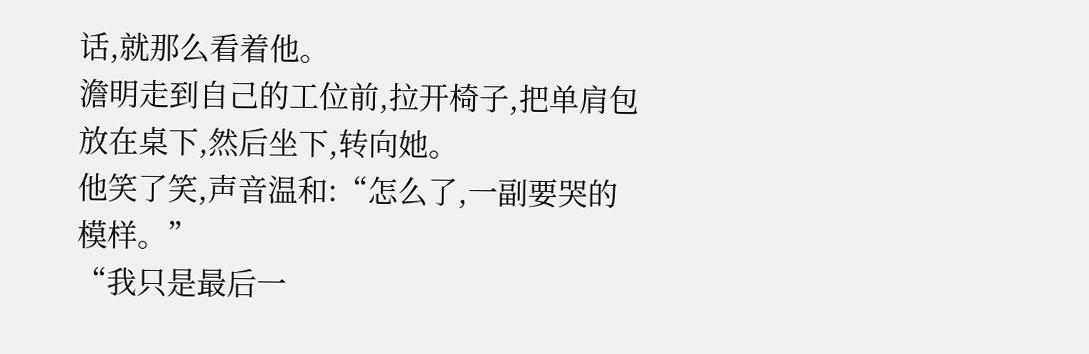话,就那么看着他。
澹明走到自己的工位前,拉开椅子,把单肩包放在桌下,然后坐下,转向她。
他笑了笑,声音温和:“怎么了,一副要哭的模样。”
“我只是最后一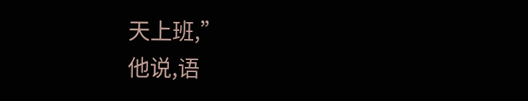天上班,”
他说,语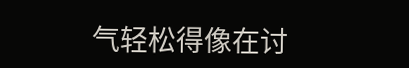气轻松得像在讨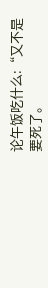论午饭吃什么:“又不是要死了。